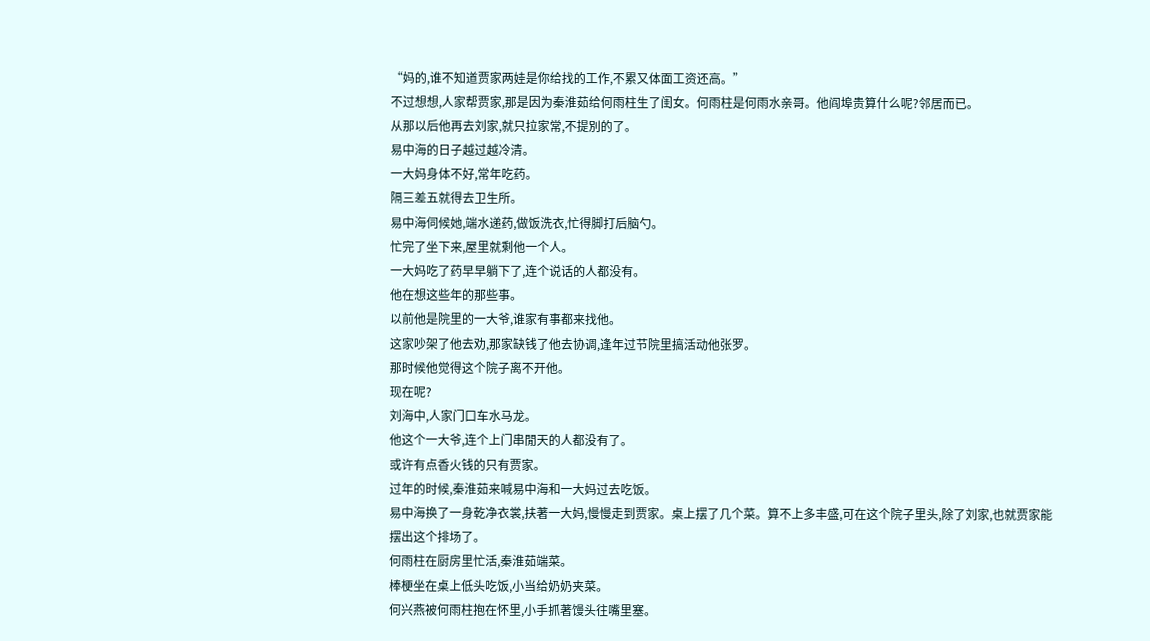“妈的,谁不知道贾家两娃是你给找的工作,不累又体面工资还高。”
不过想想,人家帮贾家,那是因为秦淮茹给何雨柱生了闺女。何雨柱是何雨水亲哥。他阎埠贵算什么呢?邻居而已。
从那以后他再去刘家,就只拉家常,不提別的了。
易中海的日子越过越冷清。
一大妈身体不好,常年吃药。
隔三差五就得去卫生所。
易中海伺候她,端水递药,做饭洗衣,忙得脚打后脑勺。
忙完了坐下来,屋里就剩他一个人。
一大妈吃了药早早躺下了,连个说话的人都没有。
他在想这些年的那些事。
以前他是院里的一大爷,谁家有事都来找他。
这家吵架了他去劝,那家缺钱了他去协调,逢年过节院里搞活动他张罗。
那时候他觉得这个院子离不开他。
现在呢?
刘海中,人家门口车水马龙。
他这个一大爷,连个上门串閒天的人都没有了。
或许有点香火钱的只有贾家。
过年的时候,秦淮茹来喊易中海和一大妈过去吃饭。
易中海换了一身乾净衣裳,扶著一大妈,慢慢走到贾家。桌上摆了几个菜。算不上多丰盛,可在这个院子里头,除了刘家,也就贾家能摆出这个排场了。
何雨柱在厨房里忙活,秦淮茹端菜。
棒梗坐在桌上低头吃饭,小当给奶奶夹菜。
何兴燕被何雨柱抱在怀里,小手抓著馒头往嘴里塞。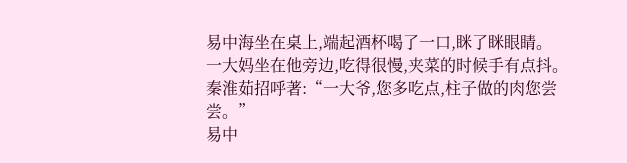易中海坐在桌上,端起酒杯喝了一口,眯了眯眼睛。
一大妈坐在他旁边,吃得很慢,夹菜的时候手有点抖。
秦淮茹招呼著:“一大爷,您多吃点,柱子做的肉您尝尝。”
易中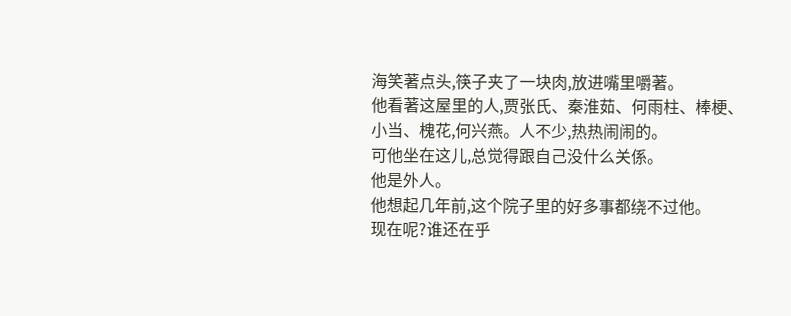海笑著点头,筷子夹了一块肉,放进嘴里嚼著。
他看著这屋里的人,贾张氏、秦淮茹、何雨柱、棒梗、小当、槐花,何兴燕。人不少,热热闹闹的。
可他坐在这儿,总觉得跟自己没什么关係。
他是外人。
他想起几年前,这个院子里的好多事都绕不过他。
现在呢?谁还在乎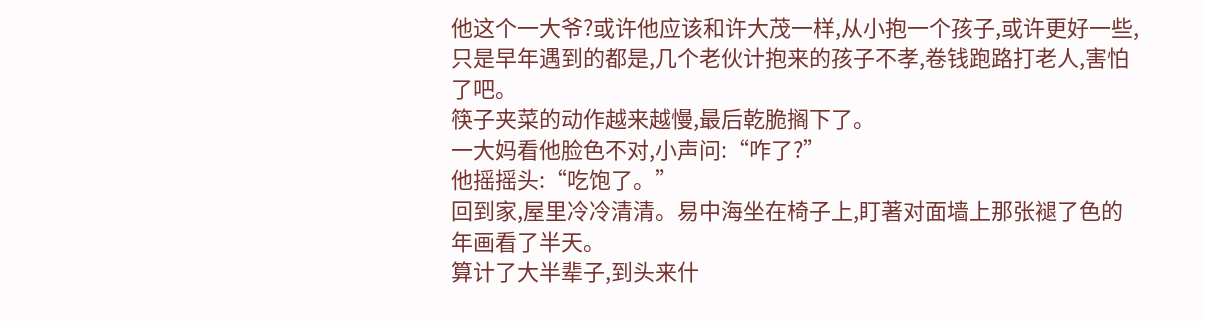他这个一大爷?或许他应该和许大茂一样,从小抱一个孩子,或许更好一些,只是早年遇到的都是,几个老伙计抱来的孩子不孝,卷钱跑路打老人,害怕了吧。
筷子夹菜的动作越来越慢,最后乾脆搁下了。
一大妈看他脸色不对,小声问:“咋了?”
他摇摇头:“吃饱了。”
回到家,屋里冷冷清清。易中海坐在椅子上,盯著对面墙上那张褪了色的年画看了半天。
算计了大半辈子,到头来什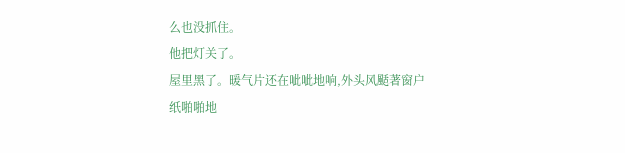么也没抓住。
他把灯关了。
屋里黑了。暖气片还在呲呲地响,外头风颳著窗户纸啪啪地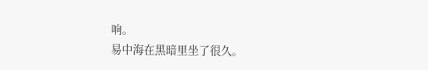响。
易中海在黑暗里坐了很久。